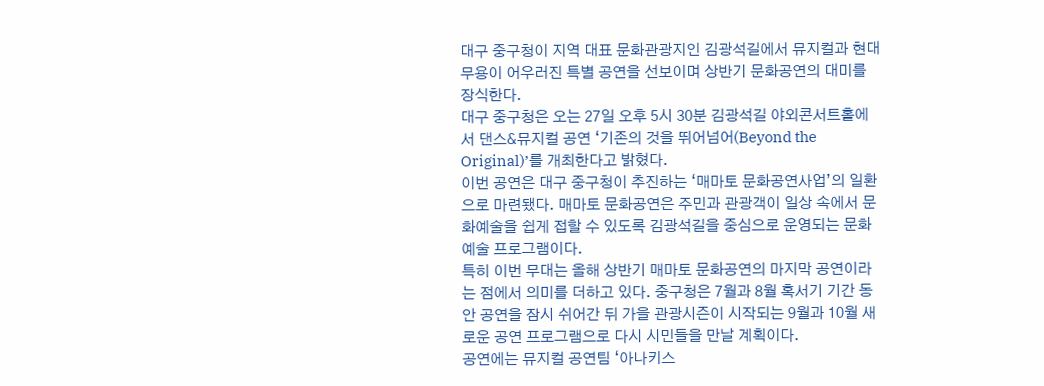대구 중구청이 지역 대표 문화관광지인 김광석길에서 뮤지컬과 현대무용이 어우러진 특별 공연을 선보이며 상반기 문화공연의 대미를 장식한다.
대구 중구청은 오는 27일 오후 5시 30분 김광석길 야외콘서트홀에서 댄스&뮤지컬 공연 ‘기존의 것을 뛰어넘어(Beyond the Original)’를 개최한다고 밝혔다.
이번 공연은 대구 중구청이 추진하는 ‘매마토 문화공연사업’의 일환으로 마련됐다. 매마토 문화공연은 주민과 관광객이 일상 속에서 문화예술을 쉽게 접할 수 있도록 김광석길을 중심으로 운영되는 문화예술 프로그램이다.
특히 이번 무대는 올해 상반기 매마토 문화공연의 마지막 공연이라는 점에서 의미를 더하고 있다. 중구청은 7월과 8월 혹서기 기간 동안 공연을 잠시 쉬어간 뒤 가을 관광시즌이 시작되는 9월과 10월 새로운 공연 프로그램으로 다시 시민들을 만날 계획이다.
공연에는 뮤지컬 공연팀 ‘아나키스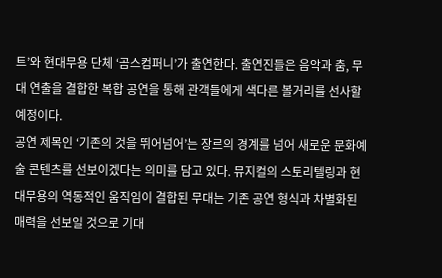트’와 현대무용 단체 ‘곰스컴퍼니’가 출연한다. 출연진들은 음악과 춤, 무대 연출을 결합한 복합 공연을 통해 관객들에게 색다른 볼거리를 선사할 예정이다.
공연 제목인 ‘기존의 것을 뛰어넘어’는 장르의 경계를 넘어 새로운 문화예술 콘텐츠를 선보이겠다는 의미를 담고 있다. 뮤지컬의 스토리텔링과 현대무용의 역동적인 움직임이 결합된 무대는 기존 공연 형식과 차별화된 매력을 선보일 것으로 기대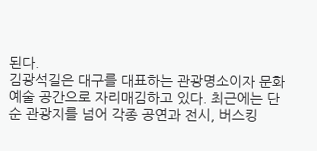된다.
김광석길은 대구를 대표하는 관광명소이자 문화예술 공간으로 자리매김하고 있다. 최근에는 단순 관광지를 넘어 각종 공연과 전시, 버스킹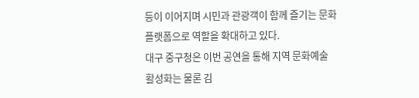등이 이어지며 시민과 관광객이 함께 즐기는 문화 플랫폼으로 역할을 확대하고 있다.
대구 중구청은 이번 공연을 통해 지역 문화예술 활성화는 물론 김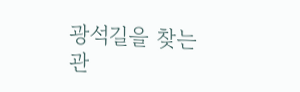광석길을 찾는 관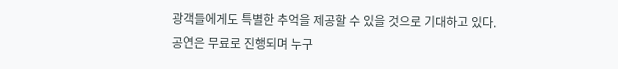광객들에게도 특별한 추억을 제공할 수 있을 것으로 기대하고 있다.
공연은 무료로 진행되며 누구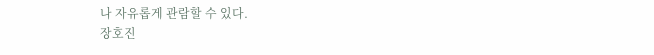나 자유롭게 관람할 수 있다.
장호진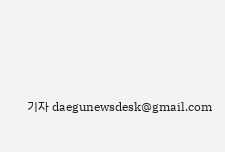기자 daegunewsdesk@gmail.com